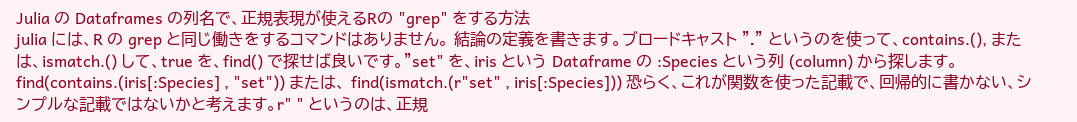Julia の Dataframes の列名で、正規表現が使えるRの "grep" をする方法
julia には、R の grep と同じ働きをするコマンドはありません。 結論の定義を書きます。ブロードキャスト "." というのを使って、contains.(), または、ismatch.() して、true を、find() で探せば良いです。"set" を、iris という Dataframe の :Species という列 (column) から探します。 find(contains.(iris[:Species] , "set")) または、 find(ismatch.(r"set" , iris[:Species])) 恐らく、これが関数を使った記載で、回帰的に書かない、シンプルな記載ではないかと考えます。r" " というのは、正規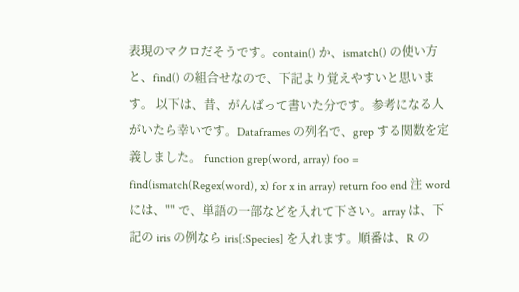表現のマクロだそうです。contain() か、ismatch() の使い方と、find() の組合せなので、下記より覚えやすいと思います。 以下は、昔、がんばって書いた分です。参考になる人がいたら幸いです。Dataframes の列名で、grep する関数を定義しました。 function grep(word, array) foo = find(ismatch(Regex(word), x) for x in array) return foo end 注 word には、"" で、単語の一部などを入れて下さい。array は、下記の iris の例なら iris[:Species] を入れます。順番は、R の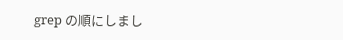grep の順にしまし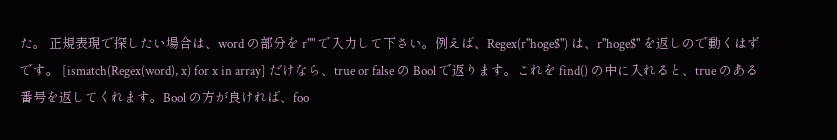た。 正規表現で探したい場合は、word の部分を r"" で入力して下さい。例えば、Regex(r"hoge$") は、r"hoge$" を返しので動くはずです。 [ismatch(Regex(word), x) for x in array] だけなら、true or false の Bool で返ります。これを find() の中に入れると、true のある番号を返してくれます。Bool の方が良ければ、foo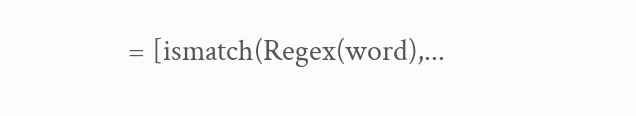= [ismatch(Regex(word),...